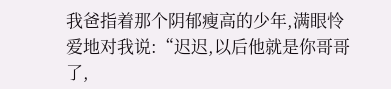我爸指着那个阴郁瘦高的少年,满眼怜爱地对我说:“迟迟,以后他就是你哥哥了,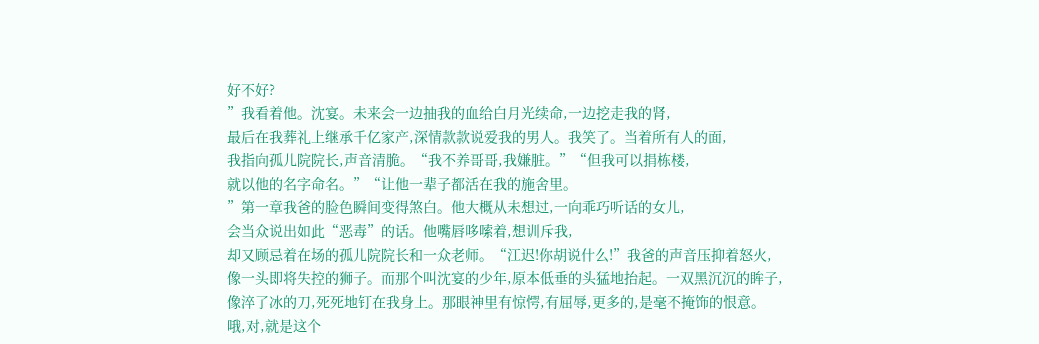好不好?
”我看着他。沈宴。未来会一边抽我的血给白月光续命,一边挖走我的肾,
最后在我葬礼上继承千亿家产,深情款款说爱我的男人。我笑了。当着所有人的面,
我指向孤儿院院长,声音清脆。“我不养哥哥,我嫌脏。”“但我可以捐栋楼,
就以他的名字命名。”“让他一辈子都活在我的施舍里。
”第一章我爸的脸色瞬间变得煞白。他大概从未想过,一向乖巧听话的女儿,
会当众说出如此“恶毒”的话。他嘴唇哆嗦着,想训斥我,
却又顾忌着在场的孤儿院院长和一众老师。“江迟!你胡说什么!”我爸的声音压抑着怒火,
像一头即将失控的狮子。而那个叫沈宴的少年,原本低垂的头猛地抬起。一双黑沉沉的眸子,
像淬了冰的刀,死死地钉在我身上。那眼神里有惊愕,有屈辱,更多的,是毫不掩饰的恨意。
哦,对,就是这个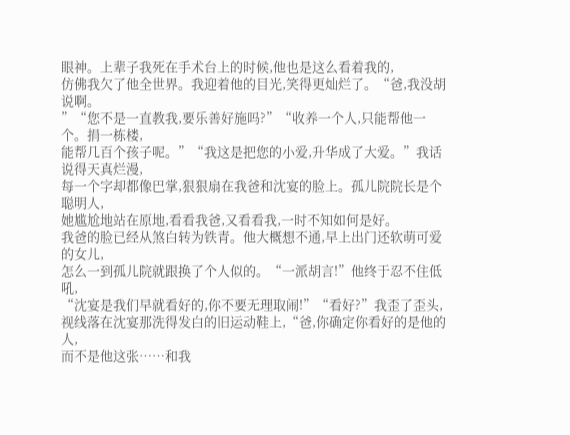眼神。上辈子我死在手术台上的时候,他也是这么看着我的,
仿佛我欠了他全世界。我迎着他的目光,笑得更灿烂了。“爸,我没胡说啊。
”“您不是一直教我,要乐善好施吗?”“收养一个人,只能帮他一个。捐一栋楼,
能帮几百个孩子呢。”“我这是把您的小爱,升华成了大爱。”我话说得天真烂漫,
每一个字却都像巴掌,狠狠扇在我爸和沈宴的脸上。孤儿院院长是个聪明人,
她尴尬地站在原地,看看我爸,又看看我,一时不知如何是好。
我爸的脸已经从煞白转为铁青。他大概想不通,早上出门还软萌可爱的女儿,
怎么一到孤儿院就跟换了个人似的。“一派胡言!”他终于忍不住低吼,
“沈宴是我们早就看好的,你不要无理取闹!”“看好?”我歪了歪头,
视线落在沈宴那洗得发白的旧运动鞋上,“爸,你确定你看好的是他的人,
而不是他这张……和我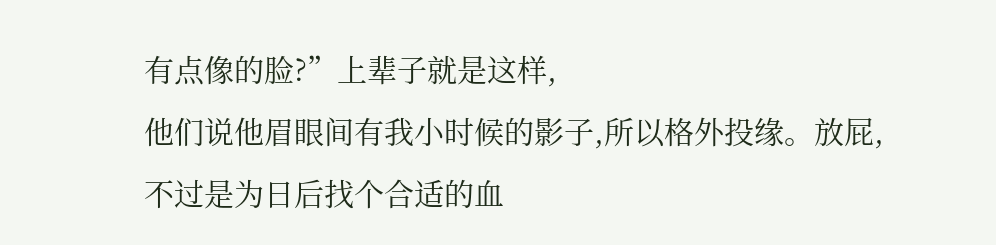有点像的脸?”上辈子就是这样,
他们说他眉眼间有我小时候的影子,所以格外投缘。放屁,
不过是为日后找个合适的血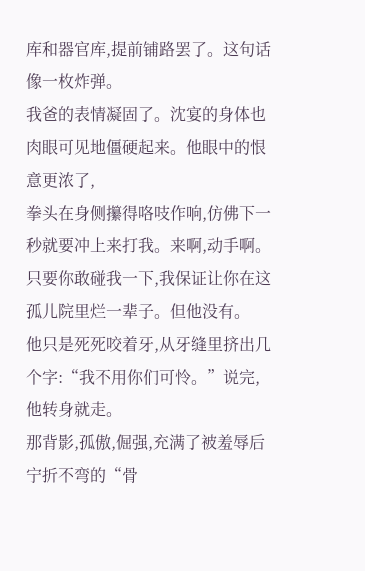库和器官库,提前铺路罢了。这句话像一枚炸弹。
我爸的表情凝固了。沈宴的身体也肉眼可见地僵硬起来。他眼中的恨意更浓了,
拳头在身侧攥得咯吱作响,仿佛下一秒就要冲上来打我。来啊,动手啊。
只要你敢碰我一下,我保证让你在这孤儿院里烂一辈子。但他没有。
他只是死死咬着牙,从牙缝里挤出几个字:“我不用你们可怜。”说完,他转身就走。
那背影,孤傲,倔强,充满了被羞辱后宁折不弯的“骨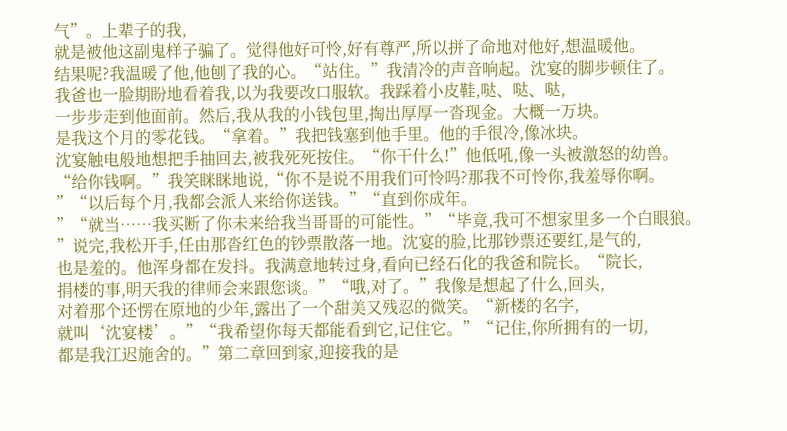气”。上辈子的我,
就是被他这副鬼样子骗了。觉得他好可怜,好有尊严,所以拼了命地对他好,想温暖他。
结果呢?我温暖了他,他刨了我的心。“站住。”我清冷的声音响起。沈宴的脚步顿住了。
我爸也一脸期盼地看着我,以为我要改口服软。我踩着小皮鞋,哒、哒、哒,
一步步走到他面前。然后,我从我的小钱包里,掏出厚厚一沓现金。大概一万块。
是我这个月的零花钱。“拿着。”我把钱塞到他手里。他的手很冷,像冰块。
沈宴触电般地想把手抽回去,被我死死按住。“你干什么!”他低吼,像一头被激怒的幼兽。
“给你钱啊。”我笑眯眯地说,“你不是说不用我们可怜吗?那我不可怜你,我羞辱你啊。
”“以后每个月,我都会派人来给你送钱。”“直到你成年。
”“就当……我买断了你未来给我当哥哥的可能性。”“毕竟,我可不想家里多一个白眼狼。
”说完,我松开手,任由那沓红色的钞票散落一地。沈宴的脸,比那钞票还要红,是气的,
也是羞的。他浑身都在发抖。我满意地转过身,看向已经石化的我爸和院长。“院长,
捐楼的事,明天我的律师会来跟您谈。”“哦,对了。”我像是想起了什么,回头,
对着那个还愣在原地的少年,露出了一个甜美又残忍的微笑。“新楼的名字,
就叫‘沈宴楼’。”“我希望你每天都能看到它,记住它。”“记住,你所拥有的一切,
都是我江迟施舍的。”第二章回到家,迎接我的是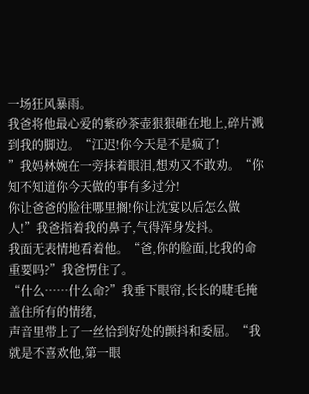一场狂风暴雨。
我爸将他最心爱的紫砂茶壶狠狠砸在地上,碎片溅到我的脚边。“江迟!你今天是不是疯了!
”我妈林婉在一旁抹着眼泪,想劝又不敢劝。“你知不知道你今天做的事有多过分!
你让爸爸的脸往哪里搁!你让沈宴以后怎么做人!”我爸指着我的鼻子,气得浑身发抖。
我面无表情地看着他。“爸,你的脸面,比我的命重要吗?”我爸愣住了。
“什么……什么命?”我垂下眼帘,长长的睫毛掩盖住所有的情绪,
声音里带上了一丝恰到好处的颤抖和委屈。“我就是不喜欢他,第一眼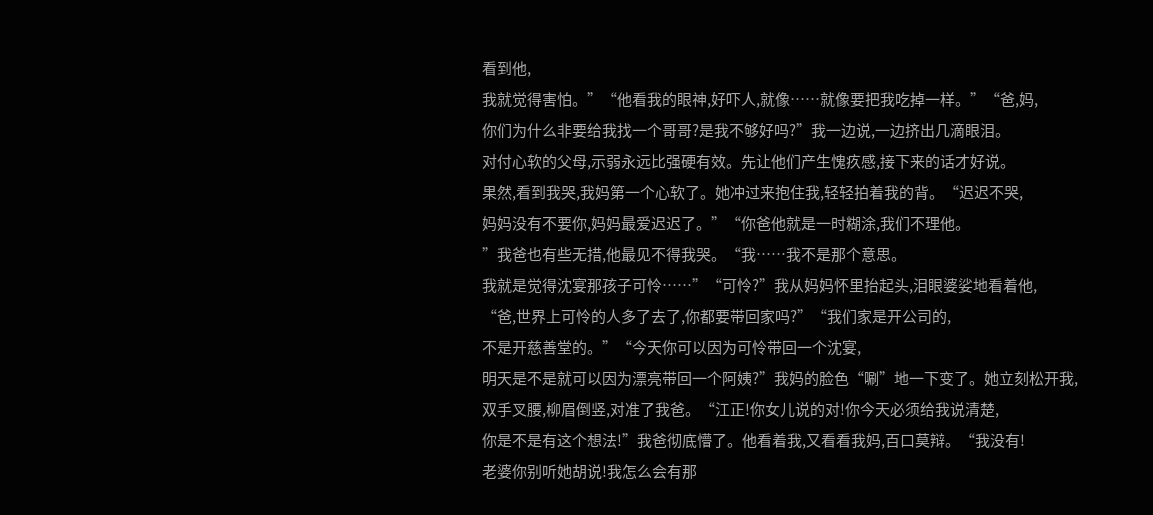看到他,
我就觉得害怕。”“他看我的眼神,好吓人,就像……就像要把我吃掉一样。”“爸,妈,
你们为什么非要给我找一个哥哥?是我不够好吗?”我一边说,一边挤出几滴眼泪。
对付心软的父母,示弱永远比强硬有效。先让他们产生愧疚感,接下来的话才好说。
果然,看到我哭,我妈第一个心软了。她冲过来抱住我,轻轻拍着我的背。“迟迟不哭,
妈妈没有不要你,妈妈最爱迟迟了。”“你爸他就是一时糊涂,我们不理他。
”我爸也有些无措,他最见不得我哭。“我……我不是那个意思。
我就是觉得沈宴那孩子可怜……”“可怜?”我从妈妈怀里抬起头,泪眼婆娑地看着他,
“爸,世界上可怜的人多了去了,你都要带回家吗?”“我们家是开公司的,
不是开慈善堂的。”“今天你可以因为可怜带回一个沈宴,
明天是不是就可以因为漂亮带回一个阿姨?”我妈的脸色“唰”地一下变了。她立刻松开我,
双手叉腰,柳眉倒竖,对准了我爸。“江正!你女儿说的对!你今天必须给我说清楚,
你是不是有这个想法!”我爸彻底懵了。他看着我,又看看我妈,百口莫辩。“我没有!
老婆你别听她胡说!我怎么会有那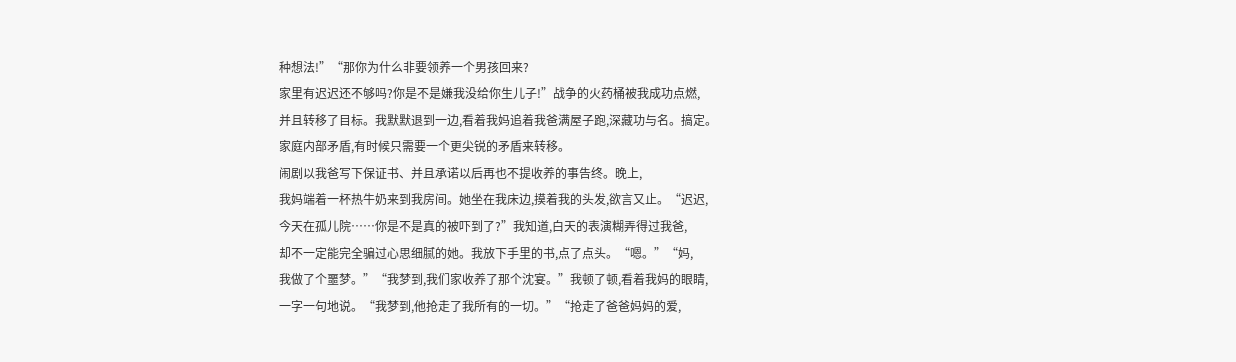种想法!”“那你为什么非要领养一个男孩回来?
家里有迟迟还不够吗?你是不是嫌我没给你生儿子!”战争的火药桶被我成功点燃,
并且转移了目标。我默默退到一边,看着我妈追着我爸满屋子跑,深藏功与名。搞定。
家庭内部矛盾,有时候只需要一个更尖锐的矛盾来转移。
闹剧以我爸写下保证书、并且承诺以后再也不提收养的事告终。晚上,
我妈端着一杯热牛奶来到我房间。她坐在我床边,摸着我的头发,欲言又止。“迟迟,
今天在孤儿院……你是不是真的被吓到了?”我知道,白天的表演糊弄得过我爸,
却不一定能完全骗过心思细腻的她。我放下手里的书,点了点头。“嗯。”“妈,
我做了个噩梦。”“我梦到,我们家收养了那个沈宴。”我顿了顿,看着我妈的眼睛,
一字一句地说。“我梦到,他抢走了我所有的一切。”“抢走了爸爸妈妈的爱,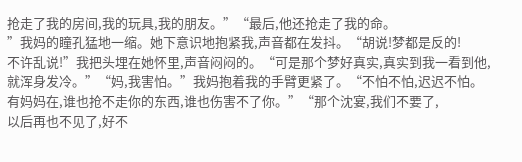抢走了我的房间,我的玩具,我的朋友。”“最后,他还抢走了我的命。
”我妈的瞳孔猛地一缩。她下意识地抱紧我,声音都在发抖。“胡说!梦都是反的!
不许乱说!”我把头埋在她怀里,声音闷闷的。“可是那个梦好真实,真实到我一看到他,
就浑身发冷。”“妈,我害怕。”我妈抱着我的手臂更紧了。“不怕不怕,迟迟不怕。
有妈妈在,谁也抢不走你的东西,谁也伤害不了你。”“那个沈宴,我们不要了,
以后再也不见了,好不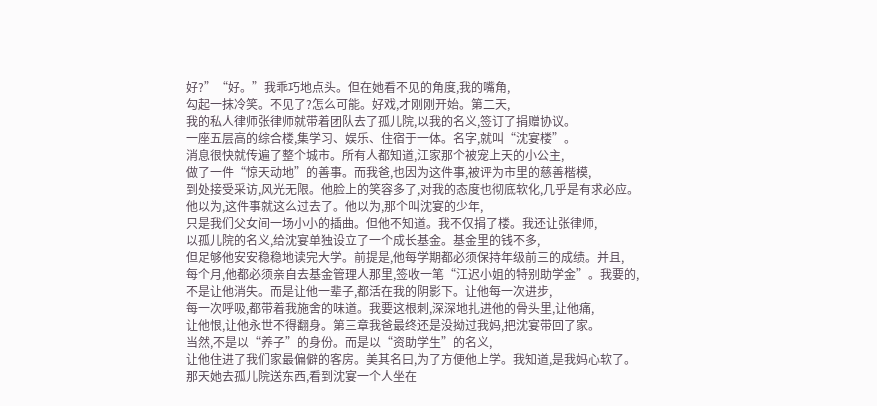好?”“好。”我乖巧地点头。但在她看不见的角度,我的嘴角,
勾起一抹冷笑。不见了?怎么可能。好戏,才刚刚开始。第二天,
我的私人律师张律师就带着团队去了孤儿院,以我的名义,签订了捐赠协议。
一座五层高的综合楼,集学习、娱乐、住宿于一体。名字,就叫“沈宴楼”。
消息很快就传遍了整个城市。所有人都知道,江家那个被宠上天的小公主,
做了一件“惊天动地”的善事。而我爸,也因为这件事,被评为市里的慈善楷模,
到处接受采访,风光无限。他脸上的笑容多了,对我的态度也彻底软化,几乎是有求必应。
他以为,这件事就这么过去了。他以为,那个叫沈宴的少年,
只是我们父女间一场小小的插曲。但他不知道。我不仅捐了楼。我还让张律师,
以孤儿院的名义,给沈宴单独设立了一个成长基金。基金里的钱不多,
但足够他安安稳稳地读完大学。前提是,他每学期都必须保持年级前三的成绩。并且,
每个月,他都必须亲自去基金管理人那里,签收一笔“江迟小姐的特别助学金”。我要的,
不是让他消失。而是让他一辈子,都活在我的阴影下。让他每一次进步,
每一次呼吸,都带着我施舍的味道。我要这根刺,深深地扎进他的骨头里,让他痛,
让他恨,让他永世不得翻身。第三章我爸最终还是没拗过我妈,把沈宴带回了家。
当然,不是以“养子”的身份。而是以“资助学生”的名义,
让他住进了我们家最偏僻的客房。美其名曰,为了方便他上学。我知道,是我妈心软了。
那天她去孤儿院送东西,看到沈宴一个人坐在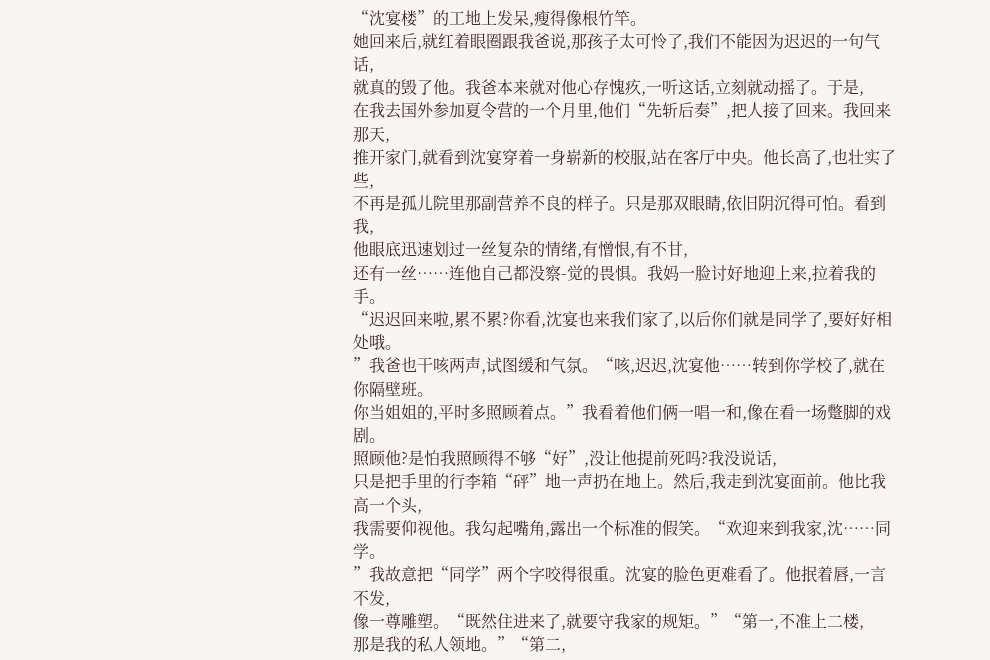“沈宴楼”的工地上发呆,瘦得像根竹竿。
她回来后,就红着眼圈跟我爸说,那孩子太可怜了,我们不能因为迟迟的一句气话,
就真的毁了他。我爸本来就对他心存愧疚,一听这话,立刻就动摇了。于是,
在我去国外参加夏令营的一个月里,他们“先斩后奏”,把人接了回来。我回来那天,
推开家门,就看到沈宴穿着一身崭新的校服,站在客厅中央。他长高了,也壮实了些,
不再是孤儿院里那副营养不良的样子。只是那双眼睛,依旧阴沉得可怕。看到我,
他眼底迅速划过一丝复杂的情绪,有憎恨,有不甘,
还有一丝……连他自己都没察-觉的畏惧。我妈一脸讨好地迎上来,拉着我的手。
“迟迟回来啦,累不累?你看,沈宴也来我们家了,以后你们就是同学了,要好好相处哦。
”我爸也干咳两声,试图缓和气氛。“咳,迟迟,沈宴他……转到你学校了,就在你隔壁班。
你当姐姐的,平时多照顾着点。”我看着他们俩一唱一和,像在看一场蹩脚的戏剧。
照顾他?是怕我照顾得不够“好”,没让他提前死吗?我没说话,
只是把手里的行李箱“砰”地一声扔在地上。然后,我走到沈宴面前。他比我高一个头,
我需要仰视他。我勾起嘴角,露出一个标准的假笑。“欢迎来到我家,沈……同学。
”我故意把“同学”两个字咬得很重。沈宴的脸色更难看了。他抿着唇,一言不发,
像一尊雕塑。“既然住进来了,就要守我家的规矩。”“第一,不准上二楼,
那是我的私人领地。”“第二,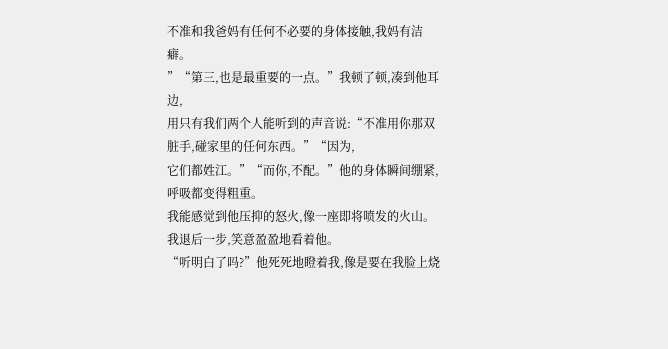不准和我爸妈有任何不必要的身体接触,我妈有洁癖。
”“第三,也是最重要的一点。”我顿了顿,凑到他耳边,
用只有我们两个人能听到的声音说:“不准用你那双脏手,碰家里的任何东西。”“因为,
它们都姓江。”“而你,不配。”他的身体瞬间绷紧,呼吸都变得粗重。
我能感觉到他压抑的怒火,像一座即将喷发的火山。我退后一步,笑意盈盈地看着他。
“听明白了吗?”他死死地瞪着我,像是要在我脸上烧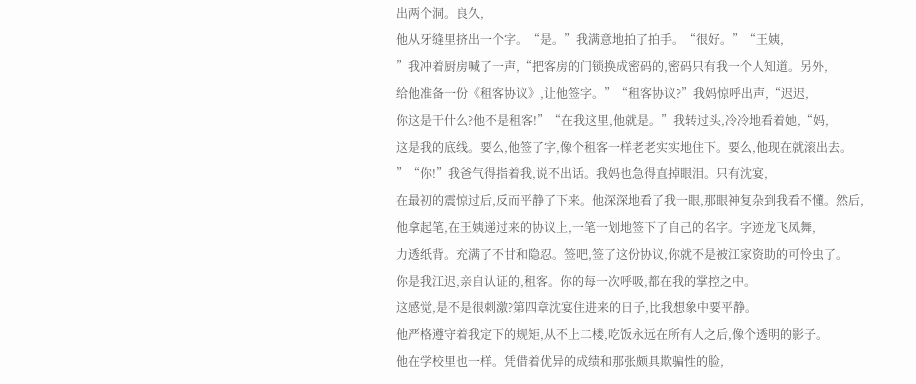出两个洞。良久,
他从牙缝里挤出一个字。“是。”我满意地拍了拍手。“很好。”“王姨,
”我冲着厨房喊了一声,“把客房的门锁换成密码的,密码只有我一个人知道。另外,
给他准备一份《租客协议》,让他签字。”“租客协议?”我妈惊呼出声,“迟迟,
你这是干什么?他不是租客!”“在我这里,他就是。”我转过头,冷冷地看着她,“妈,
这是我的底线。要么,他签了字,像个租客一样老老实实地住下。要么,他现在就滚出去。
”“你!”我爸气得指着我,说不出话。我妈也急得直掉眼泪。只有沈宴,
在最初的震惊过后,反而平静了下来。他深深地看了我一眼,那眼神复杂到我看不懂。然后,
他拿起笔,在王姨递过来的协议上,一笔一划地签下了自己的名字。字迹龙飞凤舞,
力透纸背。充满了不甘和隐忍。签吧,签了这份协议,你就不是被江家资助的可怜虫了。
你是我江迟,亲自认证的,租客。你的每一次呼吸,都在我的掌控之中。
这感觉,是不是很刺激?第四章沈宴住进来的日子,比我想象中要平静。
他严格遵守着我定下的规矩,从不上二楼,吃饭永远在所有人之后,像个透明的影子。
他在学校里也一样。凭借着优异的成绩和那张颇具欺骗性的脸,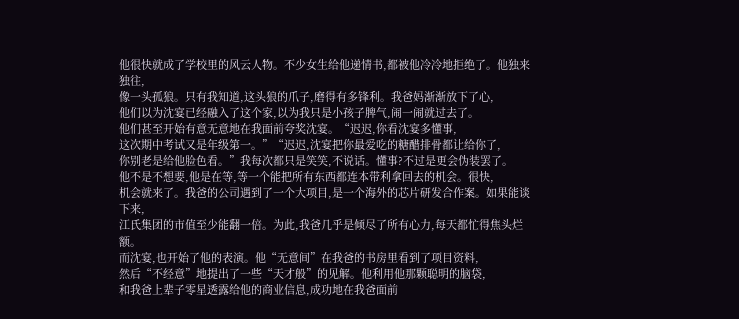他很快就成了学校里的风云人物。不少女生给他递情书,都被他冷冷地拒绝了。他独来独往,
像一头孤狼。只有我知道,这头狼的爪子,磨得有多锋利。我爸妈渐渐放下了心,
他们以为沈宴已经融入了这个家,以为我只是小孩子脾气,闹一闹就过去了。
他们甚至开始有意无意地在我面前夸奖沈宴。“迟迟,你看沈宴多懂事,
这次期中考试又是年级第一。”“迟迟,沈宴把你最爱吃的糖醋排骨都让给你了,
你别老是给他脸色看。”我每次都只是笑笑,不说话。懂事?不过是更会伪装罢了。
他不是不想要,他是在等,等一个能把所有东西都连本带利拿回去的机会。很快,
机会就来了。我爸的公司遇到了一个大项目,是一个海外的芯片研发合作案。如果能谈下来,
江氏集团的市值至少能翻一倍。为此,我爸几乎是倾尽了所有心力,每天都忙得焦头烂额。
而沈宴,也开始了他的表演。他“无意间”在我爸的书房里看到了项目资料,
然后“不经意”地提出了一些“天才般”的见解。他利用他那颗聪明的脑袋,
和我爸上辈子零星透露给他的商业信息,成功地在我爸面前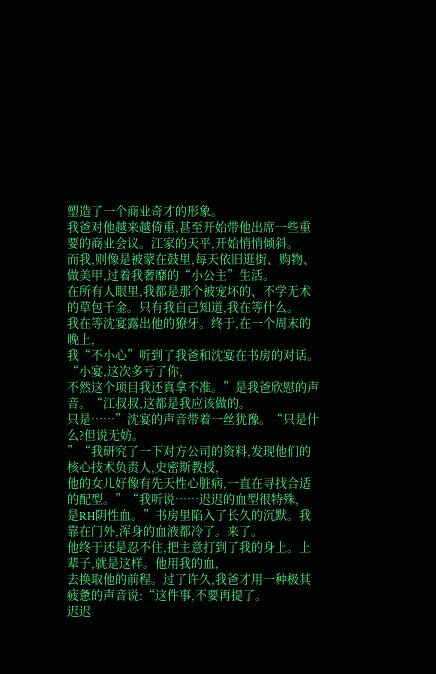塑造了一个商业奇才的形象。
我爸对他越来越倚重,甚至开始带他出席一些重要的商业会议。江家的天平,开始悄悄倾斜。
而我,则像是被蒙在鼓里,每天依旧逛街、购物、做美甲,过着我奢靡的“小公主”生活。
在所有人眼里,我都是那个被宠坏的、不学无术的草包千金。只有我自己知道,我在等什么。
我在等沈宴露出他的獠牙。终于,在一个周末的晚上,
我“不小心”听到了我爸和沈宴在书房的对话。“小宴,这次多亏了你,
不然这个项目我还真拿不准。”是我爸欣慰的声音。“江叔叔,这都是我应该做的。
只是……”沈宴的声音带着一丝犹豫。“只是什么?但说无妨。
”“我研究了一下对方公司的资料,发现他们的核心技术负责人,史密斯教授,
他的女儿好像有先天性心脏病,一直在寻找合适的配型。”“我听说……迟迟的血型很特殊,
是RH阴性血。”书房里陷入了长久的沉默。我靠在门外,浑身的血液都冷了。来了。
他终于还是忍不住,把主意打到了我的身上。上辈子,就是这样。他用我的血,
去换取他的前程。过了许久,我爸才用一种极其疲惫的声音说:“这件事,不要再提了。
迟迟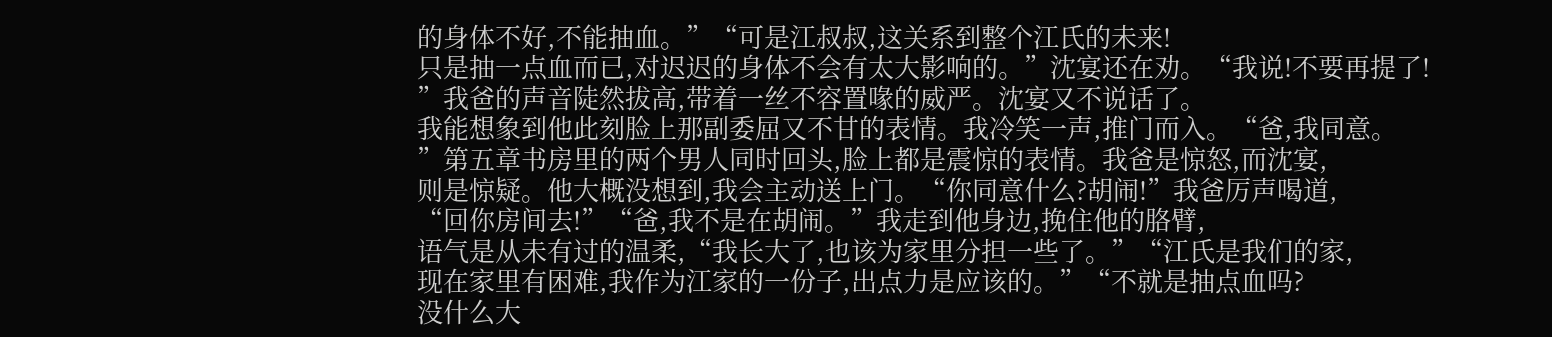的身体不好,不能抽血。”“可是江叔叔,这关系到整个江氏的未来!
只是抽一点血而已,对迟迟的身体不会有太大影响的。”沈宴还在劝。“我说!不要再提了!
”我爸的声音陡然拔高,带着一丝不容置喙的威严。沈宴又不说话了。
我能想象到他此刻脸上那副委屈又不甘的表情。我冷笑一声,推门而入。“爸,我同意。
”第五章书房里的两个男人同时回头,脸上都是震惊的表情。我爸是惊怒,而沈宴,
则是惊疑。他大概没想到,我会主动送上门。“你同意什么?胡闹!”我爸厉声喝道,
“回你房间去!”“爸,我不是在胡闹。”我走到他身边,挽住他的胳臂,
语气是从未有过的温柔,“我长大了,也该为家里分担一些了。”“江氏是我们的家,
现在家里有困难,我作为江家的一份子,出点力是应该的。”“不就是抽点血吗?
没什么大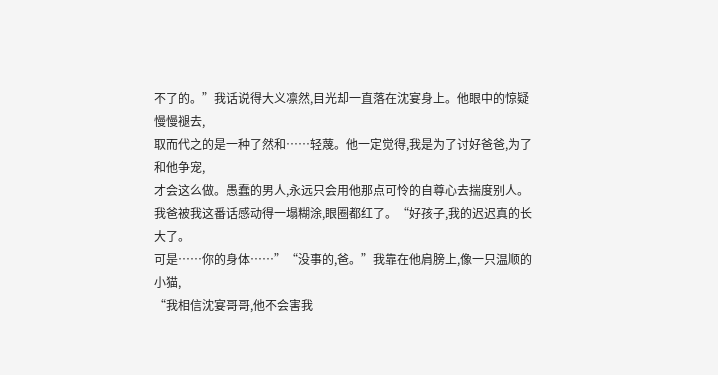不了的。”我话说得大义凛然,目光却一直落在沈宴身上。他眼中的惊疑慢慢褪去,
取而代之的是一种了然和……轻蔑。他一定觉得,我是为了讨好爸爸,为了和他争宠,
才会这么做。愚蠢的男人,永远只会用他那点可怜的自尊心去揣度别人。
我爸被我这番话感动得一塌糊涂,眼圈都红了。“好孩子,我的迟迟真的长大了。
可是……你的身体……”“没事的,爸。”我靠在他肩膀上,像一只温顺的小猫,
“我相信沈宴哥哥,他不会害我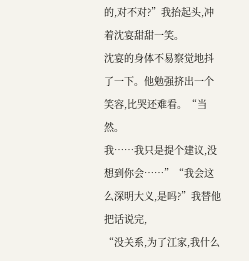的,对不对?”我抬起头,冲着沈宴甜甜一笑。
沈宴的身体不易察觉地抖了一下。他勉强挤出一个笑容,比哭还难看。“当然。
我……我只是提个建议,没想到你会……”“我会这么深明大义,是吗?”我替他把话说完,
“没关系,为了江家,我什么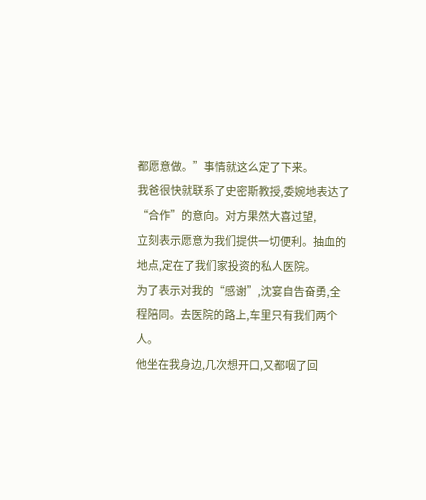都愿意做。”事情就这么定了下来。
我爸很快就联系了史密斯教授,委婉地表达了“合作”的意向。对方果然大喜过望,
立刻表示愿意为我们提供一切便利。抽血的地点,定在了我们家投资的私人医院。
为了表示对我的“感谢”,沈宴自告奋勇,全程陪同。去医院的路上,车里只有我们两个人。
他坐在我身边,几次想开口,又都咽了回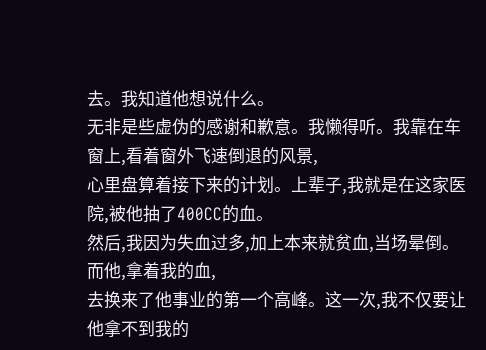去。我知道他想说什么。
无非是些虚伪的感谢和歉意。我懒得听。我靠在车窗上,看着窗外飞速倒退的风景,
心里盘算着接下来的计划。上辈子,我就是在这家医院,被他抽了400CC的血。
然后,我因为失血过多,加上本来就贫血,当场晕倒。而他,拿着我的血,
去换来了他事业的第一个高峰。这一次,我不仅要让他拿不到我的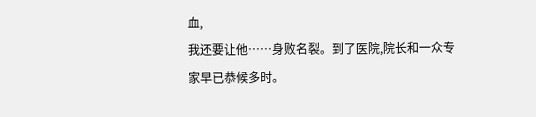血,
我还要让他……身败名裂。到了医院,院长和一众专家早已恭候多时。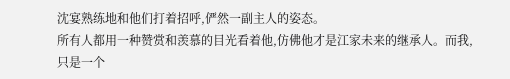沈宴熟练地和他们打着招呼,俨然一副主人的姿态。
所有人都用一种赞赏和羡慕的目光看着他,仿佛他才是江家未来的继承人。而我,
只是一个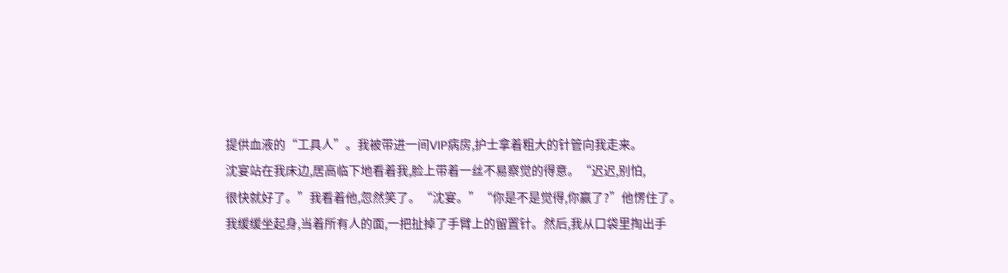提供血液的“工具人”。我被带进一间VIP病房,护士拿着粗大的针管向我走来。
沈宴站在我床边,居高临下地看着我,脸上带着一丝不易察觉的得意。“迟迟,别怕,
很快就好了。”我看着他,忽然笑了。“沈宴。”“你是不是觉得,你赢了?”他愣住了。
我缓缓坐起身,当着所有人的面,一把扯掉了手臂上的留置针。然后,我从口袋里掏出手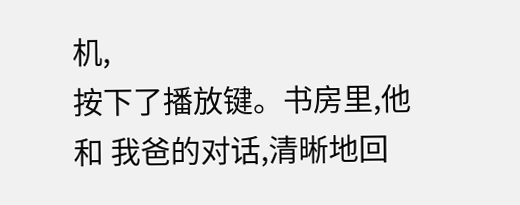机,
按下了播放键。书房里,他和 我爸的对话,清晰地回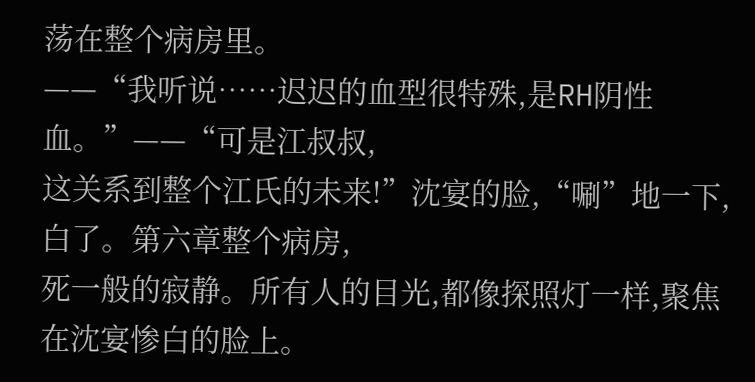荡在整个病房里。
——“我听说……迟迟的血型很特殊,是RH阴性血。”——“可是江叔叔,
这关系到整个江氏的未来!”沈宴的脸,“唰”地一下,白了。第六章整个病房,
死一般的寂静。所有人的目光,都像探照灯一样,聚焦在沈宴惨白的脸上。